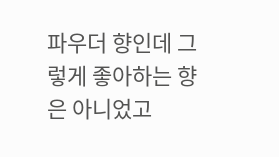파우더 향인데 그렇게 좋아하는 향은 아니었고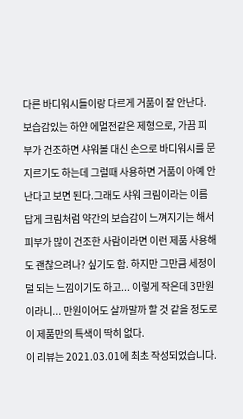다른 바디워시들이랑 다르게 거품이 잘 안난다. 보습감있는 하얀 에멀전같은 제형으로, 가끔 피부가 건조하면 샤워볼 대신 손으로 바디워시를 문지르기도 하는데 그럴때 사용하면 거품이 아예 안난다고 보면 된다.그래도 샤워 크림이라는 이름답게 크림처럼 약간의 보습감이 느껴지기는 해서 피부가 많이 건조한 사람이라면 이런 제품 사용해도 괜찮으려나? 싶기도 함. 하지만 그만큼 세정이 덜 되는 느낌이기도 하고... 이렇게 작은데 3만원이라니... 만원이어도 살까말까 할 것 같을 정도로 이 제품만의 특색이 딱히 없다.
이 리뷰는 2021.03.01에 최초 작성되었습니다.